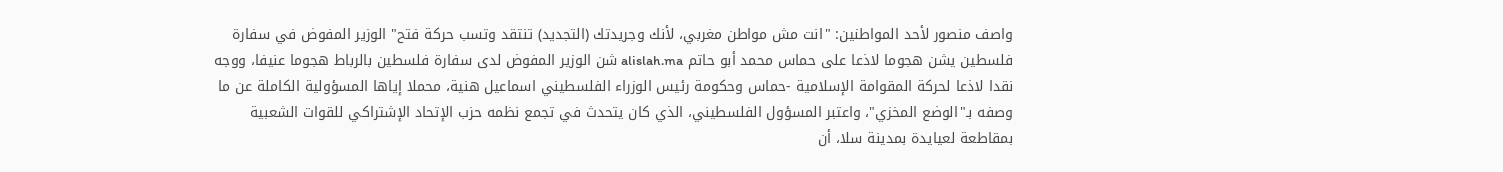واصف منصور لأحد المواطنين: "انت مش مواطن مغربي، لأنك وجريدتك (التجديد) تنتقد وتسب حركة فتح" الوزير المفوض في سفارة فلسطين يشن هجوما لاذعا على حماس محمد أبو حاتم alislah.ma شن الوزير المفوض لدى سفارة فلسطين بالرباط هجوما عنيفا، ووجه نقدا لاذعا لحركة المقوامة الإسلامية -حماس وحكومة رئيس الوزراء الفلسطيني اسماعيل هنية، محملا إياها المسؤولية الكاملة عن ما وصفه بـ"الوضع المخزي"، واعتبر المسؤول الفلسطيني، الذي كان يتحدث في تجمع نظمه حزب الإتحاد الإشتراكي للقوات الشعبية بمقاطعة لعيايدة بمدينة سلا، أن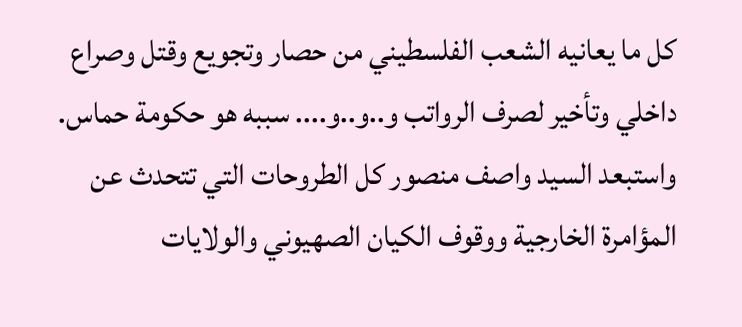كل ما يعانيه الشعب الفلسطيني من حصار وتجويع وقتل وصراع داخلي وتأخير لصرف الرواتب و..و..و.... سببه هو حكومة حماس. واستبعد السيد واصف منصور كل الطروحات التي تتحدث عن المؤامرة الخارجية ووقوف الكيان الصهيوني والولايات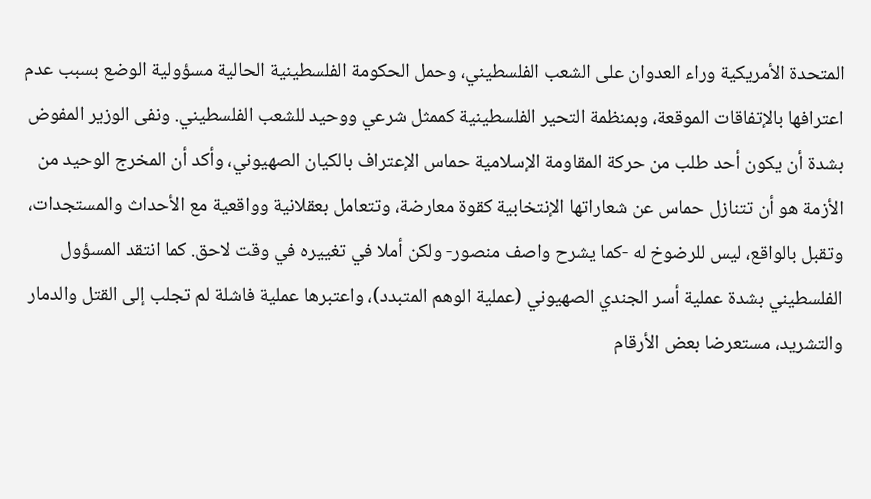المتحدة الأمريكية وراء العدوان على الشعب الفلسطيني، وحمل الحكومة الفلسطينية الحالية مسؤولية الوضع بسبب عدم اعترافها بالإتفاقات الموقعة، وبمنظمة التحير الفلسطينية كممثل شرعي ووحيد للشعب الفلسطيني. ونفى الوزير المفوض بشدة أن يكون أحد طلب من حركة المقاومة الإسلامية حماس الإعتراف بالكيان الصهيوني، وأكد أن المخرج الوحيد من الأزمة هو أن تتنازل حماس عن شعاراتها الإنتخابية كقوة معارضة، وتتعامل بعقلانية وواقعية مع الأحداث والمستجدات، وتقبل بالواقع، ليس للرضوخ له -كما يشرح واصف منصور- ولكن أملا في تغييره في وقت لاحق. كما انتقد المسؤول الفلسطيني بشدة عملية أسر الجندي الصهيوني (عملية الوهم المتبدد)، واعتبرها عملية فاشلة لم تجلب إلى القتل والدمار والتشريد، مستعرضا بعض الأرقام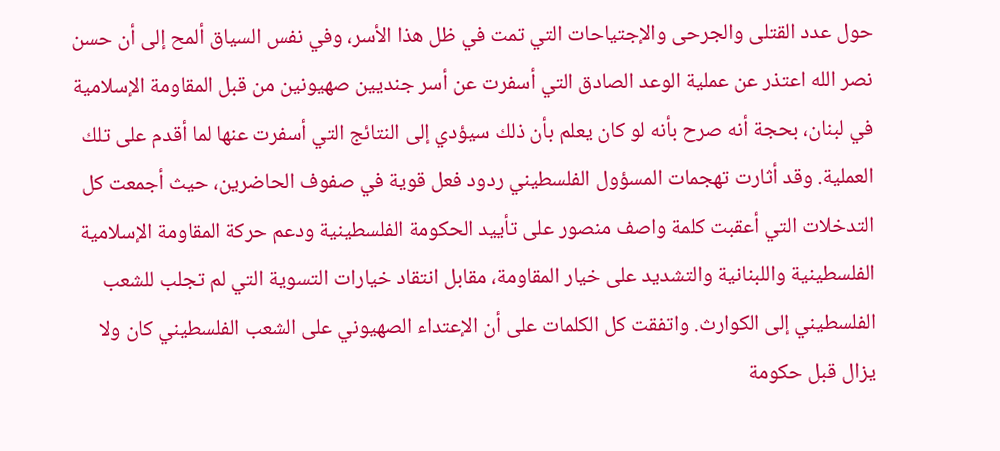حول عدد القتلى والجرحى والإجتياحات التي تمت في ظل هذا الأسر، وفي نفس السياق ألمح إلى أن حسن نصر الله اعتذر عن عملية الوعد الصادق التي أسفرت عن أسر جنديين صهيونين من قبل المقاومة الإسلامية في لبنان، بحجة أنه صرح بأنه لو كان يعلم بأن ذلك سيؤدي إلى النتائج التي أسفرت عنها لما أقدم على تلك العملية. وقد أثارت تهجمات المسؤول الفلسطيني ردود فعل قوية في صفوف الحاضرين، حيث أجمعت كل التدخلات التي أعقبت كلمة واصف منصور على تأييد الحكومة الفلسطينية ودعم حركة المقاومة الإسلامية الفلسطينية واللبنانية والتشديد على خيار المقاومة، مقابل انتقاد خيارات التسوية التي لم تجلب للشعب الفلسطيني إلى الكوارث. واتفقت كل الكلمات على أن الإعتداء الصهيوني على الشعب الفلسطيني كان ولا يزال قبل حكومة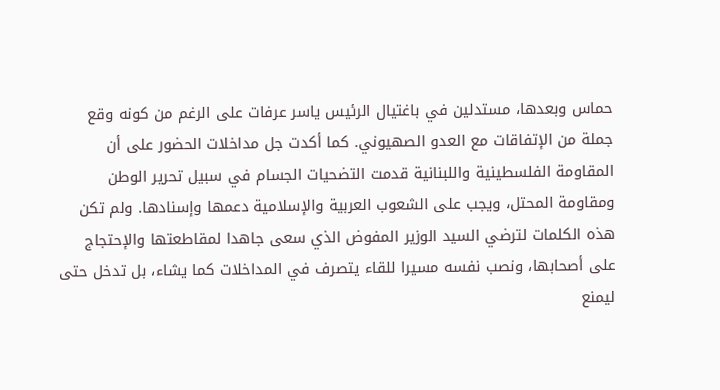حماس وبعدها، مستدلين في باغتيال الرئيس ياسر عرفات على الرغم من كونه وقع جملة من الإتفاقات مع العدو الصهيوني. كما أكدت جل مداخلات الحضور على أن المقاومة الفلسطينية واللبنانية قدمت التضحيات الجسام في سبيل تحرير الوطن ومقاومة المحتل، ويجب على الشعوب العربية والإسلامية دعمها وإسنادها. ولم تكن هذه الكلمات لترضي السيد الوزير المفوض الذي سعى جاهدا لمقاطعتها والإحتجاج على أصحابها، ونصب نفسه مسيرا للقاء يتصرف في المداخلات كما يشاء، بل تدخل حتى ليمنع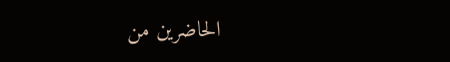الحاضرين من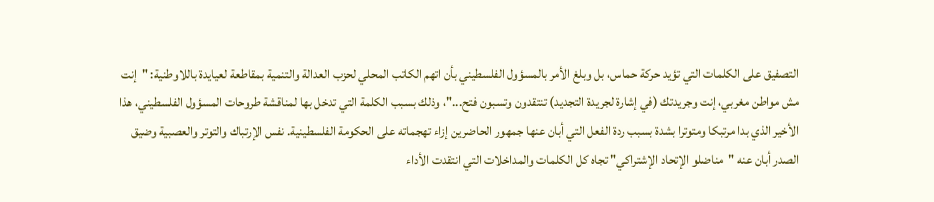التصفيق على الكلمات التي تؤيد حركة حماس، بل وبلغ الأمر بالمسؤول الفلسطيني بأن اتهم الكاتب المحلي لحزب العدالة والتنمية بمقاطعة لعيايدة باللاوطنية: "إنت مش مواطن مغربي، إنت وجريدتك (في إشارة لجريدة التجديد) تنتقدون وتسبون فتح..."، وذلك بسبب الكلمة التي تدخل بها لمناقشة طروحات المسؤول الفلسطيني، هذا الأخير الذي بدا مرتبكا ومتوترا بشدة بسبب ردة الفعل التي أبان عنها جمهور الحاضرين إزاء تهجماته على الحكومة الفلسطينية. نفس الإرتباك والتوتر والعصبية وضيق الصدر أبان عنه "مناضلو الإتحاد الإشتراكي" تجاه كل الكلمات والمداخلات التي انتقدت الأداء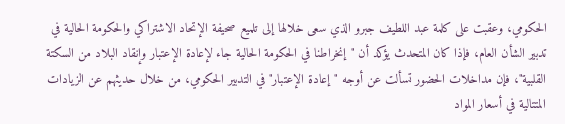الحكومي، وعقبت على كلمة عبد اللطيف جبرو الذي سعى خلالها إلى تلميع صحيفة الإتحاد الاشتراكي والحكومة الحالية في تدبير الشأن العام، فإذا كان المتحدث يؤكد أن "إنخراطنا في الحكومة الحالية جاء لإعادة الإعتبار وإنقاد البلاد من السكتة القلبية"، فإن مداخلات الحضور تسألت عن أوجه "إعادة الإعتبار" في التدبير الحكومي، من خلال حديثهم عن الزيادات المتتالية في أسعار المواد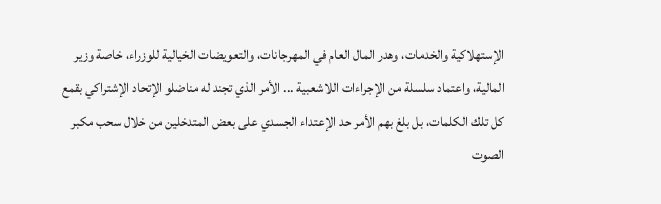الإستهلاكية والخدمات، وهدر المال العام في المهرجانات، والتعويضات الخيالية للوزراء، خاصة وزير المالية، واعتماد سلسلة من الإجراءات اللاشعبية ... الأمر الذي تجند له مناضلو الإتحاد الإشتراكي بقمع كل تلك الكلمات، بل بلغ بهم الأمر حد الإعتداء الجسدي على بعض المتدخلين من خلال سحب مكبر الصوت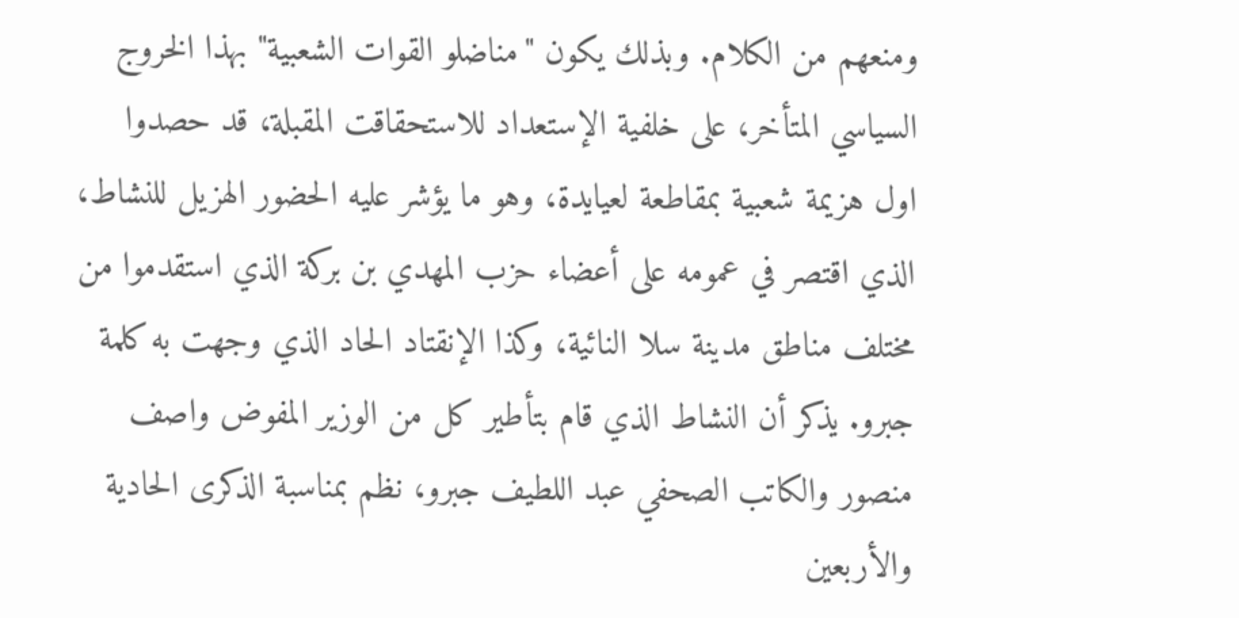ومنعهم من الكلام. وبذلك يكون "مناضلو القوات الشعبية" بهذا الخروج السياسي المتأخر، على خلفية الإستعداد للاستحقاقت المقبلة، قد حصدوا اول هزيمة شعبية بمقاطعة لعيايدة، وهو ما يؤشر عليه الحضور الهزيل للنشاط، الذي اقتصر في عمومه على أعضاء حزب المهدي بن بركة الذي استقدموا من مختلف مناطق مدينة سلا النائية، وكذا الإنقتاد الحاد الذي وجهت به كلمة جبرو. يذكر أن النشاط الذي قام بتأطير كل من الوزير المفوض واصف منصور والكاتب الصحفي عبد اللطيف جبرو، نظم بمناسبة الذكرى الحادية والأربعين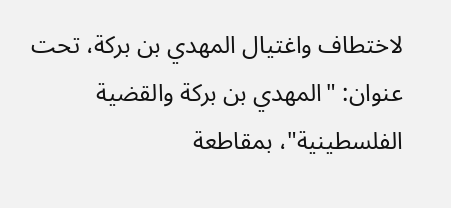لاختطاف واغتيال المهدي بن بركة، تحت عنوان: "المهدي بن بركة والقضية الفلسطينية"، بمقاطعة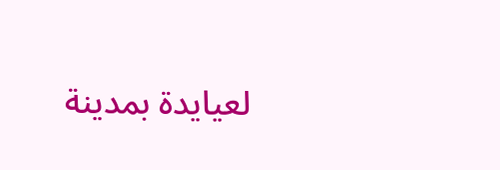لعيايدة بمدينة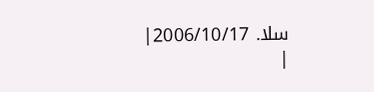سلا. 2006/10/17|
|